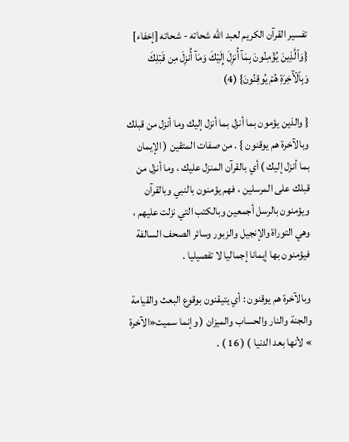تفسير القرآن الكريم لعبد الله شحاته - شحاته [إخفاء]
{وَٱلَّذِينَ يُؤۡمِنُونَ بِمَآ أُنزِلَ إِلَيۡكَ وَمَآ أُنزِلَ مِن قَبۡلِكَ وَبِٱلۡأٓخِرَةِ هُمۡ يُوقِنُونَ} (4)

{ والذين يؤمون بما أنزل بما أنزل إليك وما أنزل من قبلك وبالآخرة هم يوقنون } . من صفات المتقين ( الإيمان بما أنزل إليك ) أي بالقرآن المنزل عليك ، وما أنزل من قبلك على المرسلين ، فهم يؤمنون بالنبي وبالقرآن ويؤمنون بالرسل أجمعين وبالكتب التي نزلت عليهم ، وهي التوراة والإنجيل والزبور وسائر الصحف السالفة فيؤمنون بها إيمانا إجماليا لا تفصيليا .

وبالآخرة هم يوقنون : أي يتيقنون بوقوع البعث والقيامة والجنة والنار والحساب والميزان ( وإنما سميت«الآخرة » لأنها بعد الدنيا ) ( 16 ) .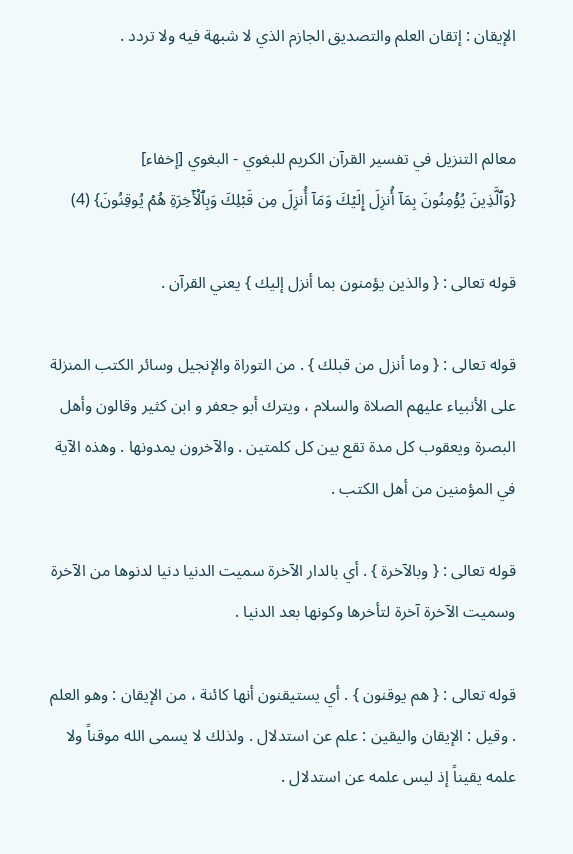الإيقان : إتقان العلم والتصديق الجازم الذي لا شبهة فيه ولا تردد .


معالم التنزيل في تفسير القرآن الكريم للبغوي - البغوي [إخفاء]
{وَٱلَّذِينَ يُؤۡمِنُونَ بِمَآ أُنزِلَ إِلَيۡكَ وَمَآ أُنزِلَ مِن قَبۡلِكَ وَبِٱلۡأٓخِرَةِ هُمۡ يُوقِنُونَ} (4)

قوله تعالى : { والذين يؤمنون بما أنزل إليك } يعني القرآن .

قوله تعالى : { وما أنزل من قبلك } . من التوراة والإنجيل وسائر الكتب المنزلة على الأنبياء عليهم الصلاة والسلام ، ويترك أبو جعفر و ابن كثير وقالون وأهل البصرة ويعقوب كل مدة تقع بين كل كلمتين . والآخرون يمدونها . وهذه الآية في المؤمنين من أهل الكتب .

قوله تعالى : { وبالآخرة } . أي بالدار الآخرة سميت الدنيا دنيا لدنوها من الآخرة وسميت الآخرة آخرة لتأخرها وكونها بعد الدنيا .

قوله تعالى : { هم يوقنون } . أي يستيقنون أنها كائنة ، من الإيقان : وهو العلم . وقيل : الإيقان واليقين : علم عن استدلال . ولذلك لا يسمى الله موقناً ولا علمه يقيناً إذ ليس علمه عن استدلال .